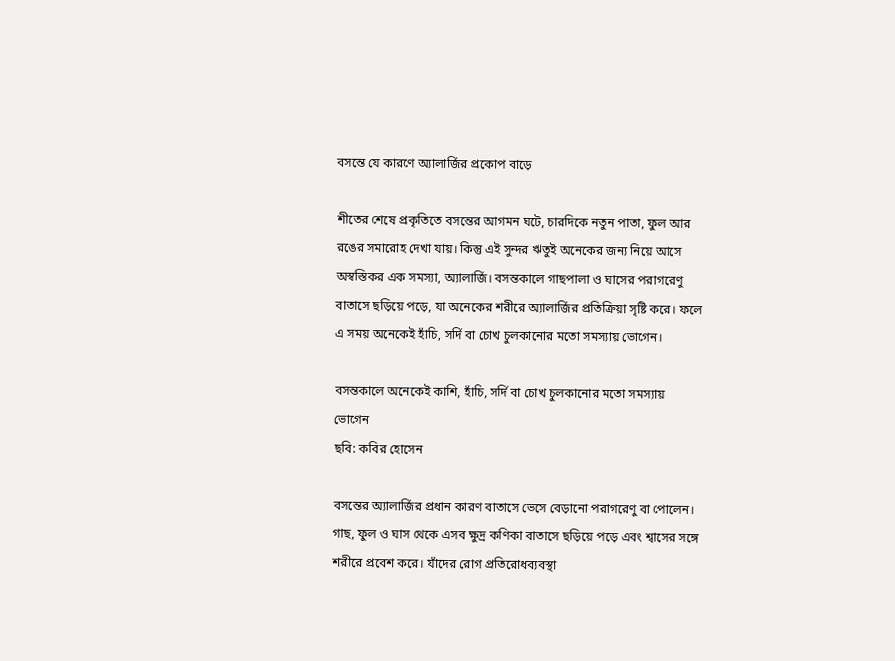বসন্তে যে কারণে অ্যালার্জির প্রকোপ বাড়ে

শীতের শেষে প্রকৃতিতে বসন্তের আগমন ঘটে, চারদিকে নতুন পাতা, ফুল আর রঙের সমারোহ দেখা যায়। কিন্তু এই সুন্দর ঋতুই অনেকের জন্য নিয়ে আসে অস্বস্তিকর এক সমস্যা, অ্যালার্জি। বসন্তকালে গাছপালা ও ঘাসের পরাগরেণু বাতাসে ছড়িয়ে পড়ে, যা অনেকের শরীরে অ্যালার্জির প্রতিক্রিয়া সৃষ্টি করে। ফলে এ সময় অনেকেই হাঁচি, সর্দি বা চোখ চুলকানোর মতো সমস্যায় ভোগেন।

বসন্তকালে অনেকেই কাশি, হাঁচি, সর্দি বা চোখ চুলকানোর মতো সমস্যায় ভোগেন
ছবি: কবির হোসেন

বসন্তের অ্যালার্জির প্রধান কারণ বাতাসে ভেসে বেড়ানো পরাগরেণু বা পোলেন। গাছ, ফুল ও ঘাস থেকে এসব ক্ষুদ্র কণিকা বাতাসে ছড়িয়ে পড়ে এবং শ্বাসের সঙ্গে শরীরে প্রবেশ করে। যাঁদের রোগ প্রতিরোধব্যবস্থা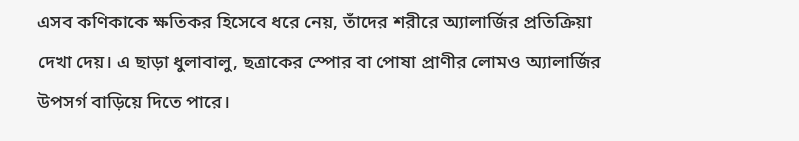এসব কণিকাকে ক্ষতিকর হিসেবে ধরে নেয়, তাঁদের শরীরে অ্যালার্জির প্রতিক্রিয়া দেখা দেয়। এ ছাড়া ধুলাবালু, ছত্রাকের স্পোর বা পোষা প্রাণীর লোমও অ্যালার্জির উপসর্গ বাড়িয়ে দিতে পারে।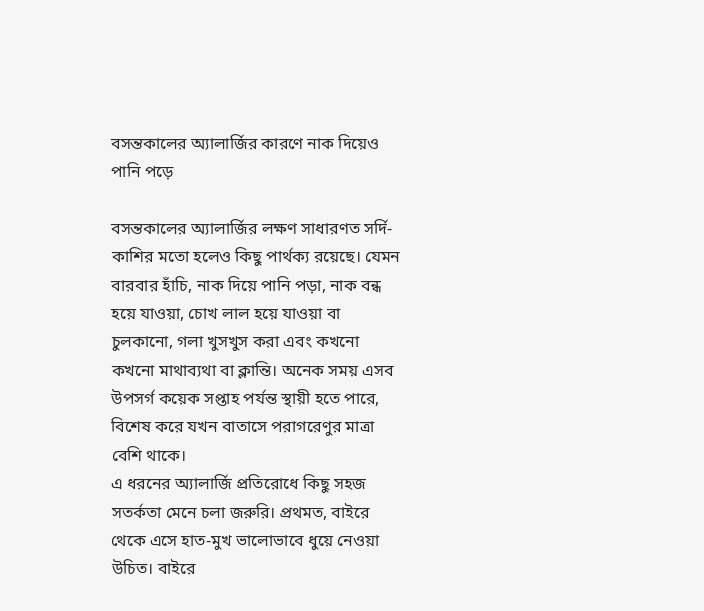বসন্তকালের অ্যালার্জির কারণে নাক দিয়েও পানি পড়ে

বসন্তকালের অ্যালার্জির লক্ষণ সাধারণত সর্দি-কাশির মতো হলেও কিছু পার্থক্য রয়েছে। যেমন বারবার হাঁচি, নাক দিয়ে পানি পড়া, নাক বন্ধ হয়ে যাওয়া, চোখ লাল হয়ে যাওয়া বা চুলকানো, গলা খুসখুস করা এবং কখনো কখনো মাথাব্যথা বা ক্লান্তি। অনেক সময় এসব উপসর্গ কয়েক সপ্তাহ পর্যন্ত স্থায়ী হতে পারে, বিশেষ করে যখন বাতাসে পরাগরেণুর মাত্রা বেশি থাকে।
এ ধরনের অ্যালার্জি প্রতিরোধে কিছু সহজ সতর্কতা মেনে চলা জরুরি। প্রথমত, বাইরে থেকে এসে হাত-মুখ ভালোভাবে ধুয়ে নেওয়া উচিত। বাইরে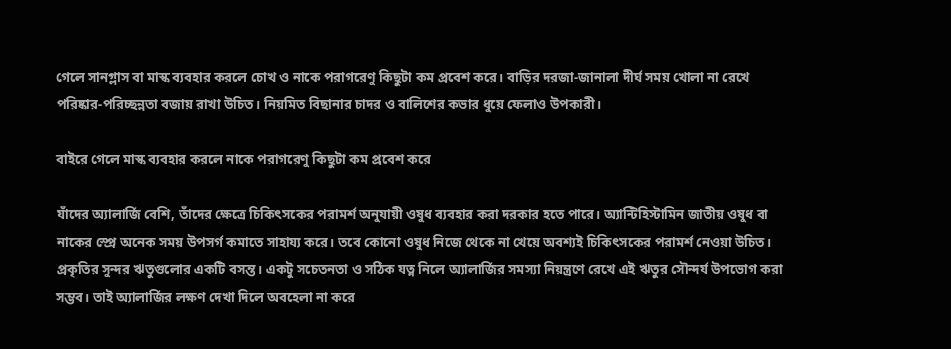গেলে সানগ্লাস বা মাস্ক ব্যবহার করলে চোখ ও নাকে পরাগরেণু কিছুটা কম প্রবেশ করে। বাড়ির দরজা-জানালা দীর্ঘ সময় খোলা না রেখে পরিষ্কার-পরিচ্ছন্নতা বজায় রাখা উচিত। নিয়মিত বিছানার চাদর ও বালিশের কভার ধুয়ে ফেলাও উপকারী।

বাইরে গেলে মাস্ক ব্যবহার করলে নাকে পরাগরেণু কিছুটা কম প্রবেশ করে

যাঁদের অ্যালার্জি বেশি, তাঁদের ক্ষেত্রে চিকিৎসকের পরামর্শ অনুযায়ী ওষুধ ব্যবহার করা দরকার হতে পারে। অ্যান্টিহিস্টামিন জাতীয় ওষুধ বা নাকের স্প্রে অনেক সময় উপসর্গ কমাতে সাহায্য করে। তবে কোনো ওষুধ নিজে থেকে না খেয়ে অবশ্যই চিকিৎসকের পরামর্শ নেওয়া উচিত।
প্রকৃতির সুন্দর ঋতুগুলোর একটি বসন্ত। একটু সচেতনতা ও সঠিক যত্ন নিলে অ্যালার্জির সমস্যা নিয়ন্ত্রণে রেখে এই ঋতুর সৌন্দর্য উপভোগ করা সম্ভব। তাই অ্যালার্জির লক্ষণ দেখা দিলে অবহেলা না করে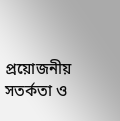প্রয়োজনীয় সতর্কতা ও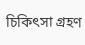চিকিৎসা গ্রহণ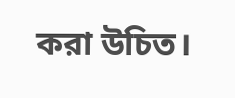করা উচিত।